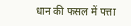धान की फसल में पत्ता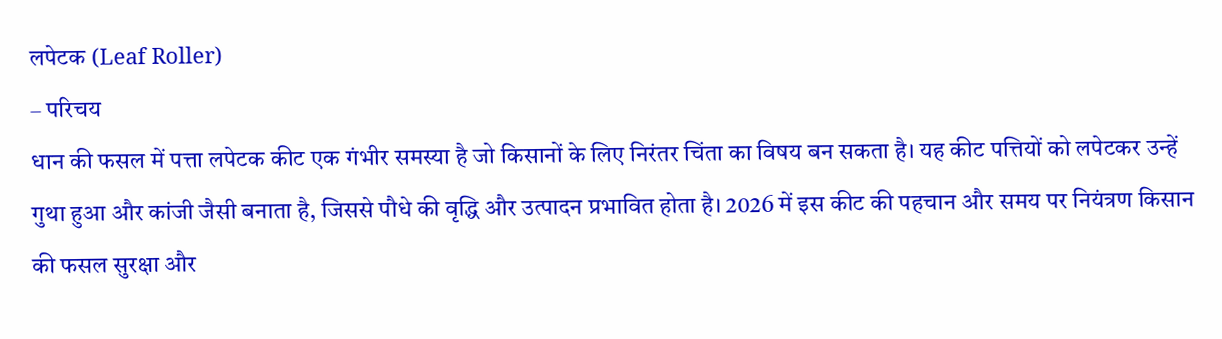लपेटक (Leaf Roller)
– परिचय
धान की फसल में पत्ता लपेटक कीट एक गंभीर समस्या है जो किसानों के लिए निरंतर चिंता का विषय बन सकता है। यह कीट पत्तियों को लपेटकर उन्हें गुथा हुआ और कांजी जैसी बनाता है, जिससे पौधे की वृद्धि और उत्पादन प्रभावित होता है। 2026 में इस कीट की पहचान और समय पर नियंत्रण किसान की फसल सुरक्षा और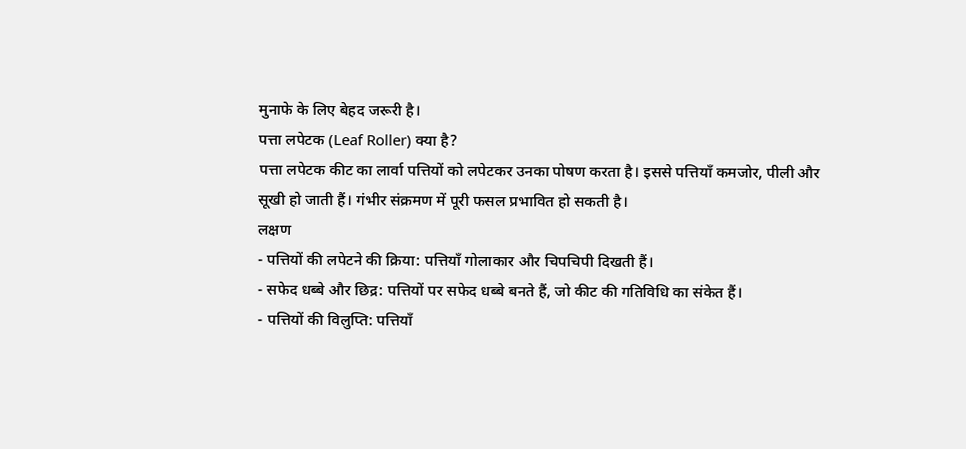मुनाफे के लिए बेहद जरूरी है।
पत्ता लपेटक (Leaf Roller) क्या है?
पत्ता लपेटक कीट का लार्वा पत्तियों को लपेटकर उनका पोषण करता है। इससे पत्तियाँ कमजोर, पीली और सूखी हो जाती हैं। गंभीर संक्रमण में पूरी फसल प्रभावित हो सकती है।
लक्षण
- पत्तियों की लपेटने की क्रिया: पत्तियाँ गोलाकार और चिपचिपी दिखती हैं।
- सफेद धब्बे और छिद्र: पत्तियों पर सफेद धब्बे बनते हैं, जो कीट की गतिविधि का संकेत हैं।
- पत्तियों की विलुप्ति: पत्तियाँ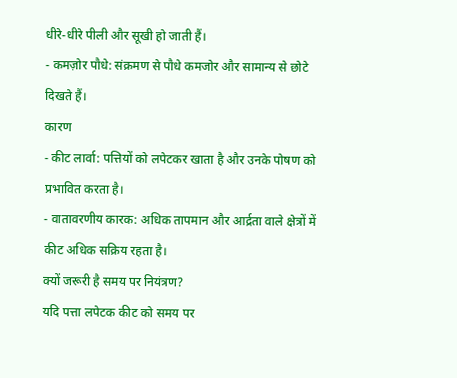धीरे-धीरे पीली और सूखी हो जाती हैं।
- कमज़ोर पौधे: संक्रमण से पौधे कमजोर और सामान्य से छोटे दिखते हैं।
कारण
- कीट लार्वा: पत्तियों को लपेटकर खाता है और उनके पोषण को प्रभावित करता है।
- वातावरणीय कारक: अधिक तापमान और आर्द्रता वाले क्षेत्रों में कीट अधिक सक्रिय रहता है।
क्यों जरूरी है समय पर नियंत्रण?
यदि पत्ता लपेटक कीट को समय पर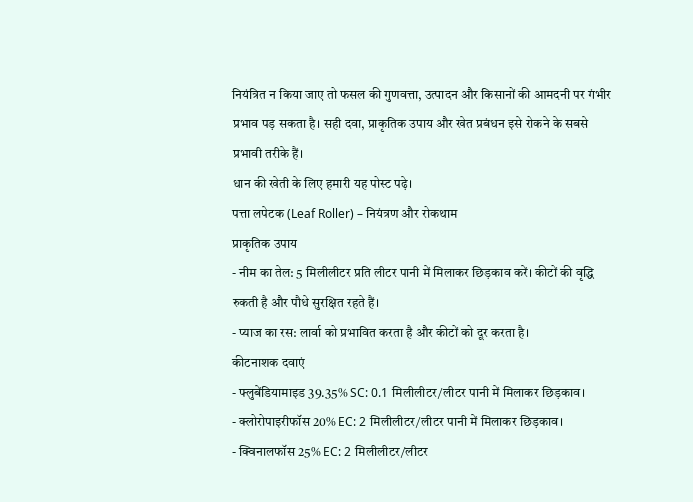नियंत्रित न किया जाए तो फसल की गुणवत्ता, उत्पादन और किसानों की आमदनी पर गंभीर प्रभाव पड़ सकता है। सही दवा, प्राकृतिक उपाय और खेत प्रबंधन इसे रोकने के सबसे प्रभावी तरीके हैं।
धान की खेती के लिए हमारी यह पोस्ट पढ़े।
पत्ता लपेटक (Leaf Roller) – नियंत्रण और रोकथाम
प्राकृतिक उपाय
- नीम का तेल: 5 मिलीलीटर प्रति लीटर पानी में मिलाकर छिड़काव करें। कीटों की वृद्धि रुकती है और पौधे सुरक्षित रहते हैं।
- प्याज का रस: लार्वा को प्रभावित करता है और कीटों को दूर करता है।
कीटनाशक दवाएं
- फ्लुबेंडियामाइड 39.35% SC: 0.1 मिलीलीटर/लीटर पानी में मिलाकर छिड़काव।
- क्लोरोपाइरीफॉस 20% EC: 2 मिलीलीटर/लीटर पानी में मिलाकर छिड़काव।
- क्विनालफॉस 25% EC: 2 मिलीलीटर/लीटर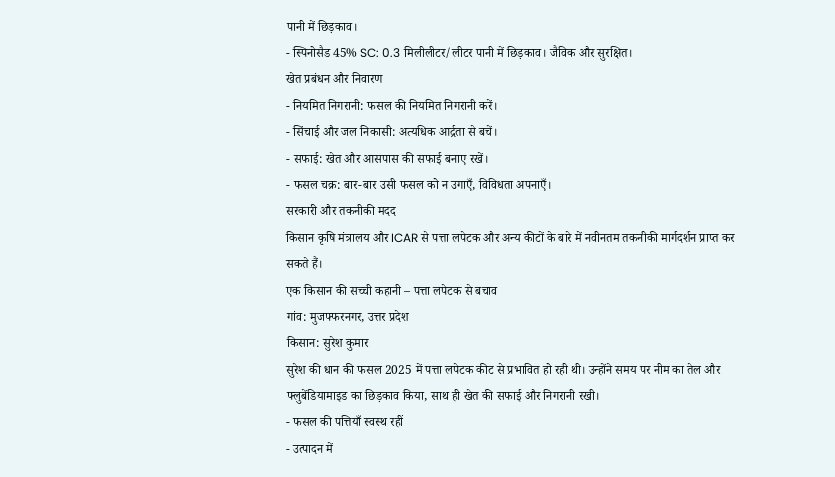पानी में छिड़काव।
- स्पिनोसैड 45% SC: 0.3 मिलीलीटर/लीटर पानी में छिड़काव। जैविक और सुरक्षित।
खेत प्रबंधन और निवारण
- नियमित निगरानी: फसल की नियमित निगरानी करें।
- सिंचाई और जल निकासी: अत्यधिक आर्द्रता से बचें।
- सफाई: खेत और आसपास की सफाई बनाए रखें।
- फसल चक्र: बार-बार उसी फसल को न उगाएँ, विविधता अपनाएँ।
सरकारी और तकनीकी मदद
किसान कृषि मंत्रालय और ICAR से पत्ता लपेटक और अन्य कीटों के बारे में नवीनतम तकनीकी मार्गदर्शन प्राप्त कर सकते हैं।
एक किसान की सच्ची कहानी – पत्ता लपेटक से बचाव
गांव: मुजफ्फरनगर, उत्तर प्रदेश
किसान: सुरेश कुमार
सुरेश की धान की फसल 2025 में पत्ता लपेटक कीट से प्रभावित हो रही थी। उन्होंने समय पर नीम का तेल और फ्लुबेंडियामाइड का छिड़काव किया, साथ ही खेत की सफाई और निगरानी रखी।
- फसल की पत्तियाँ स्वस्थ रहीं
- उत्पादन में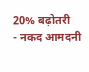20% बढ़ोतरी
- नकद आमदनी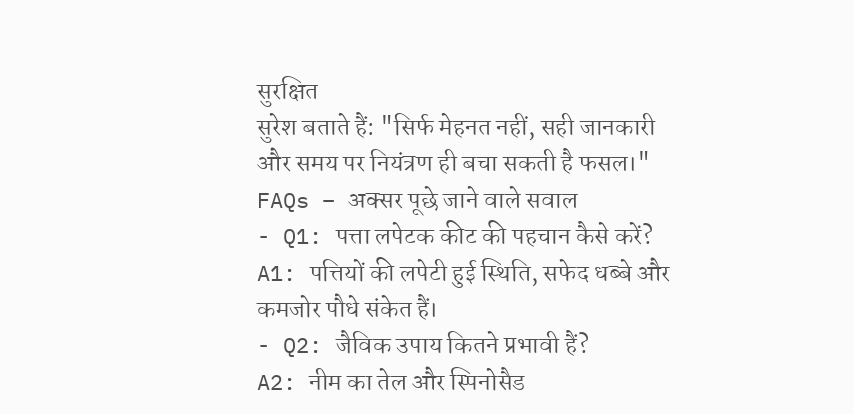सुरक्षित
सुरेश बताते हैं: "सिर्फ मेहनत नहीं, सही जानकारी और समय पर नियंत्रण ही बचा सकती है फसल।"
FAQs – अक्सर पूछे जाने वाले सवाल
- Q1: पत्ता लपेटक कीट की पहचान कैसे करें?
A1: पत्तियों की लपेटी हुई स्थिति, सफेद धब्बे और कमजोर पौधे संकेत हैं।
- Q2: जैविक उपाय कितने प्रभावी हैं?
A2: नीम का तेल और स्पिनोसैड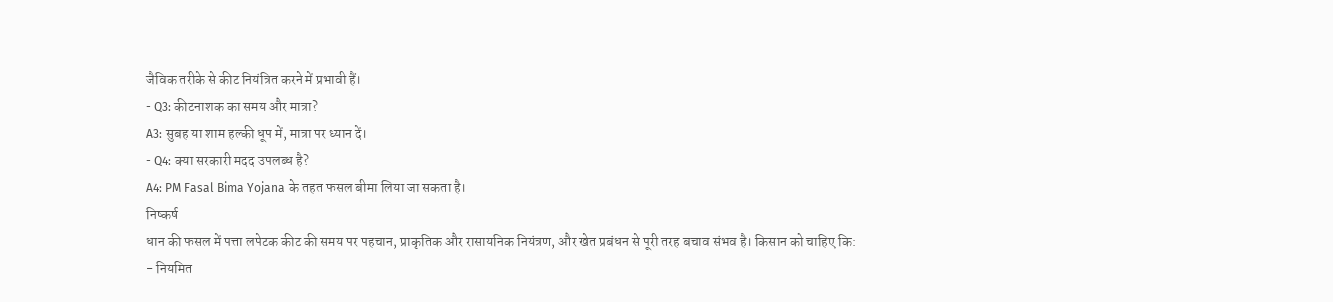जैविक तरीके से कीट नियंत्रित करने में प्रभावी हैं।
- Q3: कीटनाशक का समय और मात्रा?
A3: सुबह या शाम हल्की धूप में, मात्रा पर ध्यान दें।
- Q4: क्या सरकारी मदद उपलब्ध है?
A4: PM Fasal Bima Yojana के तहत फसल बीमा लिया जा सकता है।
निष्कर्ष
धान की फसल में पत्ता लपेटक कीट की समय पर पहचान, प्राकृतिक और रासायनिक नियंत्रण, और खेत प्रबंधन से पूरी तरह बचाव संभव है। किसान को चाहिए कि:
- नियमित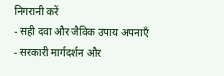निगरानी करें
- सही दवा और जैविक उपाय अपनाएँ
- सरकारी मार्गदर्शन और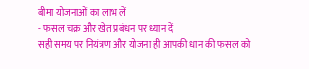बीमा योजनाओं का लाभ लें
- फसल चक्र और खेत प्रबंधन पर ध्यान दें
सही समय पर नियंत्रण और योजना ही आपकी धान की फसल को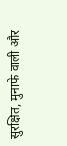सुरक्षित, मुनाफे वाली और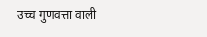उच्च गुणवत्ता वाली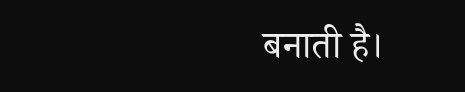बनाती है।